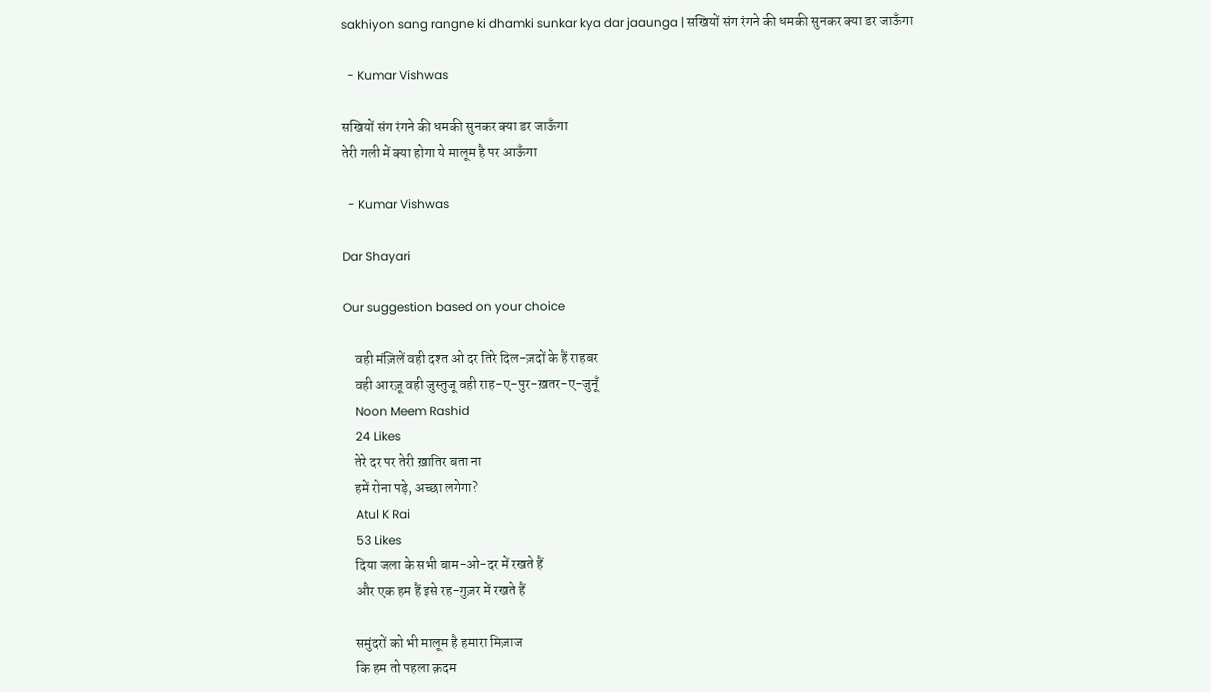sakhiyon sang rangne ki dhamki sunkar kya dar jaaunga | सखियों संग रंगने की धमकी सुनकर क्या डर जाऊँगा

  - Kumar Vishwas

सखियों संग रंगने की धमकी सुनकर क्या डर जाऊँगा
तेरी गली में क्या होगा ये मालूम है पर आऊँगा

  - Kumar Vishwas

Dar Shayari

Our suggestion based on your choice

    वही मंज़िलें वही दश्त ओ दर तिरे दिल-ज़दों के हैं राहबर
    वही आरज़ू वही जुस्तुजू वही राह-ए-पुर-ख़तर-ए-जुनूँ
    Noon Meem Rashid
    24 Likes
    तेरे दर पर तेरी ख़ातिर बता ना
    हमें रोना पड़े, अच्छा लगेगा?
    Atul K Rai
    53 Likes
    दिया जला के सभी बाम-ओ-दर में रखते हैं
    और एक हम हैं इसे रह-गुज़र में रखते हैं

    समुंदरों को भी मालूम है हमारा मिज़ाज
    कि हम तो पहला क़दम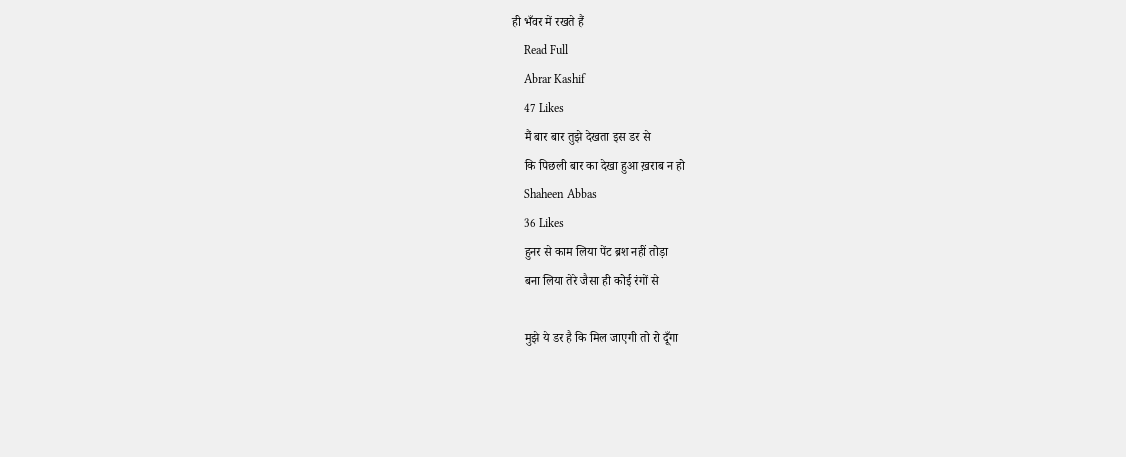ही भँवर में रखते हैं
    Read Full
    Abrar Kashif
    47 Likes
    मैं बार बार तुझे देखता इस डर से
    कि पिछली बार का देखा हुआ ख़राब न हो
    Shaheen Abbas
    36 Likes
    हुनर से काम लिया पेंट ब्रश नहीं तोड़ा
    बना लिया तेरे जैसा ही कोई रंगों से

    मुझे ये डर है कि मिल जाएगी तो रो दूँगा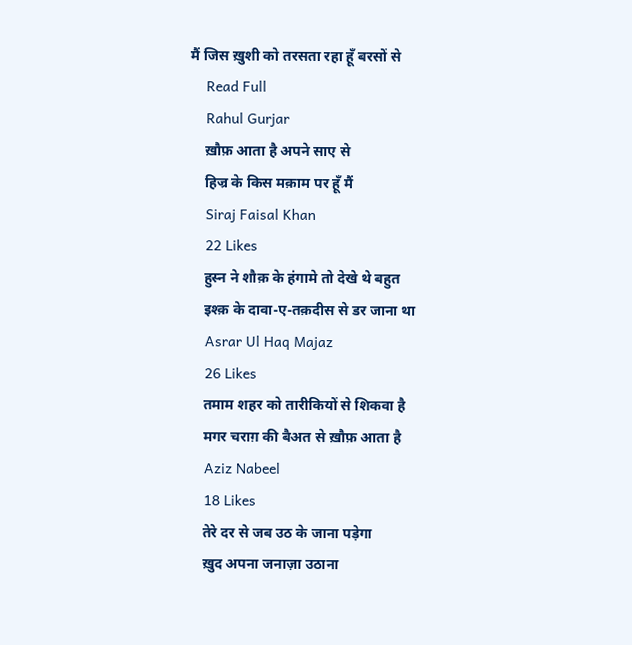मैं जिस ख़ुशी को तरसता रहा हूँ बरसों से
    Read Full
    Rahul Gurjar
    ख़ौफ़ आता है अपने साए से
    हिज्र के किस मक़ाम पर हूँ मैं
    Siraj Faisal Khan
    22 Likes
    हुस्न ने शौक़ के हंगामे तो देखे थे बहुत
    इश्क़ के दावा-ए-तक़दीस से डर जाना था
    Asrar Ul Haq Majaz
    26 Likes
    तमाम शहर को तारीकियों से शिकवा है
    मगर चराग़ की बैअत से ख़ौफ़ आता है
    Aziz Nabeel
    18 Likes
    तेरे दर से जब उठ के जाना पड़ेगा
    ख़ुद अपना जनाज़ा उठाना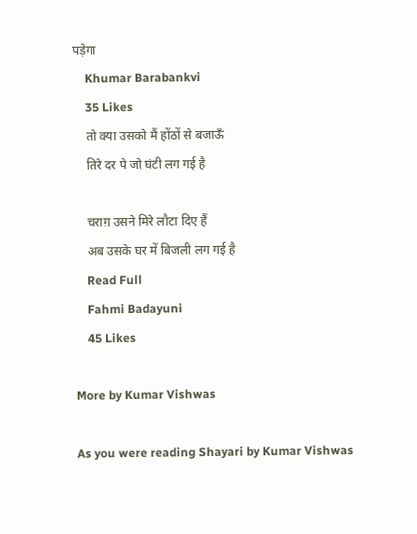पड़ेगा
    Khumar Barabankvi
    35 Likes
    तो क्या उसको मैं होंठों से बजाऊँ
    तिरे दर पे जो घंटी लग गई है

    चराग़ उसने मिरे लौटा दिए हैं
    अब उसके घर में बिजली लग गई है
    Read Full
    Fahmi Badayuni
    45 Likes

More by Kumar Vishwas

As you were reading Shayari by Kumar Vishwas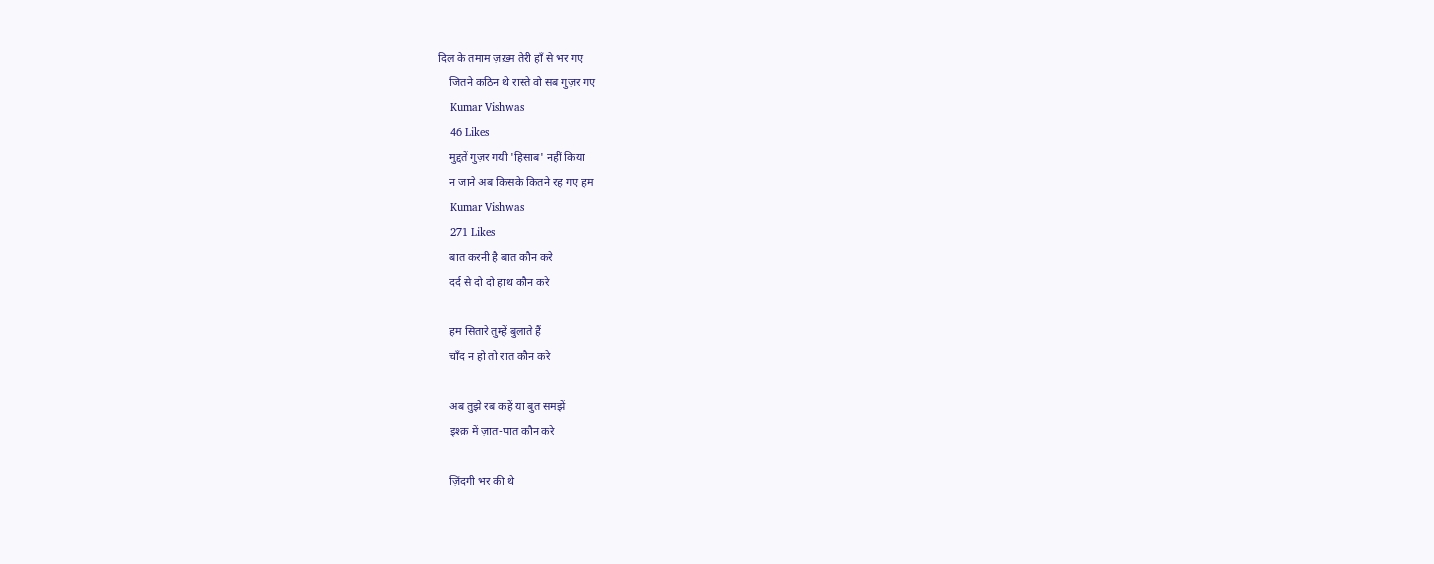दिल के तमाम ज़ख़्म तेरी हाँ से भर गए
    जितने कठिन थे रास्ते वो सब गुज़र गए
    Kumar Vishwas
    46 Likes
    मुद्दतें गुज़र गयी 'हिसाब' नहीं किया
    न जाने अब किसके कितने रह गए हम
    Kumar Vishwas
    271 Likes
    बात करनी है बात कौन करे
    दर्द से दो दो हाथ कौन करे

    हम सितारे तुम्हें बुलाते हैं
    चाँद न हो तो रात कौन करे

    अब तुझे रब कहें या बुत समझें
    इश्क़ में ज़ात-पात कौन करे

    ज़िंदगी भर की थे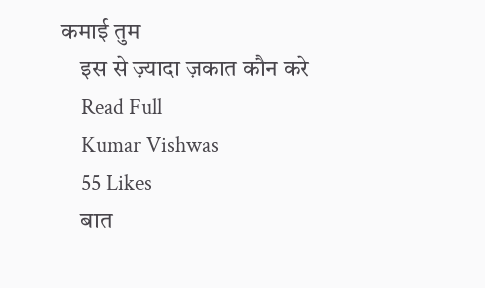कमाई तुम
    इस से ज़्यादा ज़कात कौन करे
    Read Full
    Kumar Vishwas
    55 Likes
    बात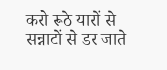करो रूठे यारों से सन्नाटों से डर जाते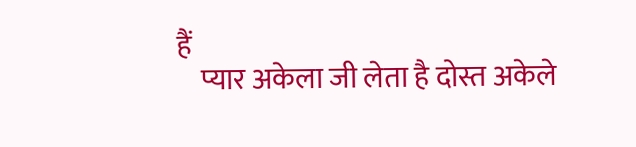हैं
    प्यार अकेला जी लेता है दोस्त अकेले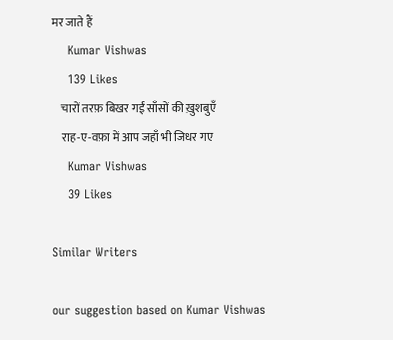मर जाते हैं
    Kumar Vishwas
    139 Likes
    चारों तरफ़ बिखर गईं साँसों की ख़ुशबुएँ
    राह-ए-वफ़ा में आप जहाँ भी जिधर गए
    Kumar Vishwas
    39 Likes

Similar Writers

our suggestion based on Kumar Vishwas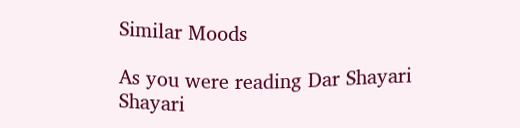Similar Moods

As you were reading Dar Shayari Shayari